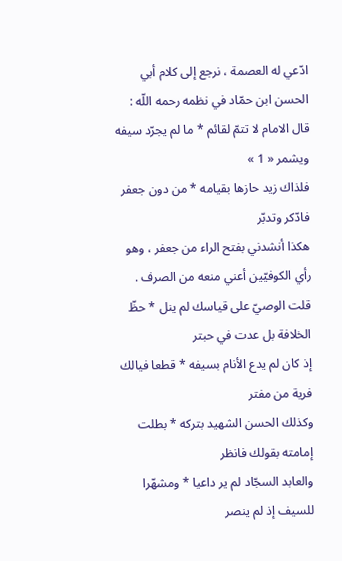ادّعي له العصمة ، نرجع إلى كلام أبي الحسن ابن حمّاد في نظمه رحمه اللّه :
قال الامام لا تتمّ لقائم * ما لم يجرّد سيفه ويشمر « 1 »
فلذاك زيد حازها بقيامه * من دون جعفر فادّكر وتدبّر
هكذا أنشدني بفتح الراء من جعفر ، وهو رأي الكوفيّين أعني منعه من الصرف .
قلت الوصيّ على قياسك لم ينل * حظّ الخلافة بل عدت في حبتر
إذ كان لم يدع الأنام بسيفه * قطعا فيالك فرية من مفتر
وكذلك الحسن الشهيد بتركه * بطلت إمامته بقولك فانظر
والعابد السجّاد لم ير داعيا * ومشهّرا للسيف إذ لم ينصر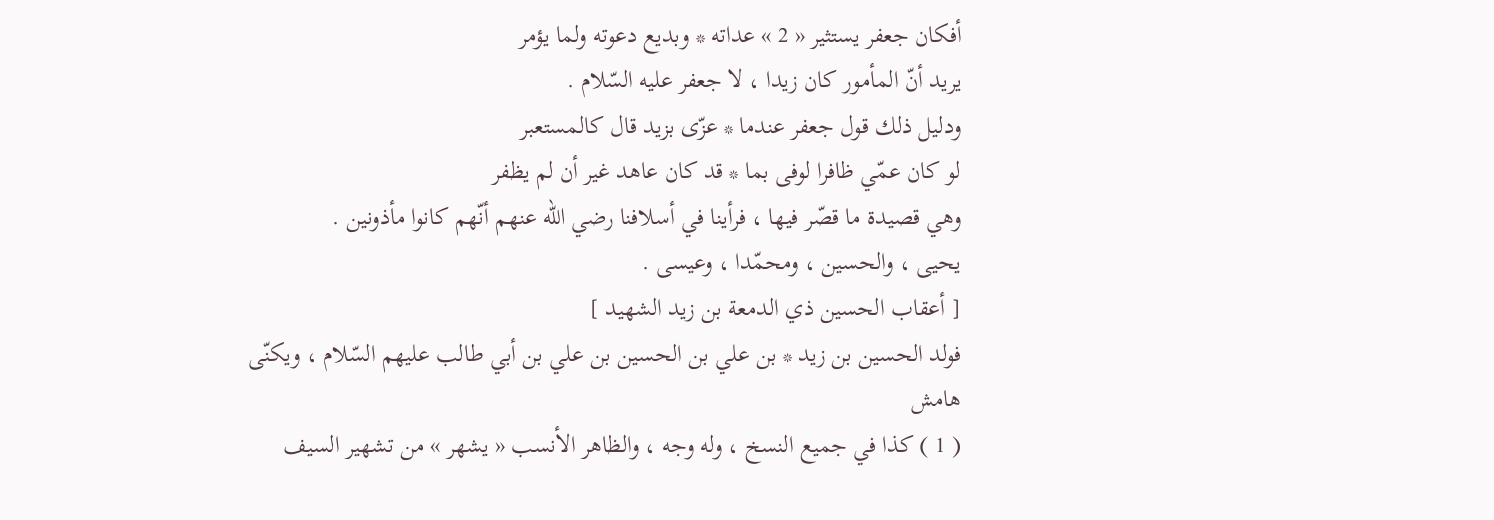أفكان جعفر يستثير « 2 » عداته * وبديع دعوته ولما يؤمر
يريد أنّ المأمور كان زيدا ، لا جعفر عليه السّلام .
ودليل ذلك قول جعفر عندما * عزّى بزيد قال كالمستعبر
لو كان عمّي ظافرا لوفى بما * قد كان عاهد غير أن لم يظفر
وهي قصيدة ما قصّر فيها ، فرأينا في أسلافنا رضي اللّه عنهم أنّهم كانوا مأذونين .
يحيى ، والحسين ، ومحمّدا ، وعيسى .
[ أعقاب الحسين ذي الدمعة بن زيد الشهيد ]
فولد الحسين بن زيد * بن علي بن الحسين بن علي بن أبي طالب عليهم السّلام ، ويكنّى
هامش
( 1 ) كذا في جميع النسخ ، وله وجه ، والظاهر الأنسب « يشهر » من تشهير السيف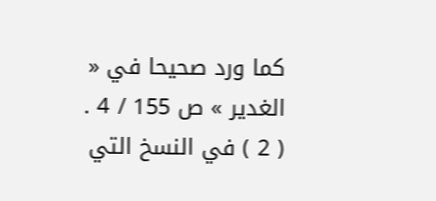كما ورد صحيحا في « الغدير » ص 155 / 4 .
( 2 ) في النسخ التي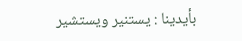بأيدينا : يستنير ويستشير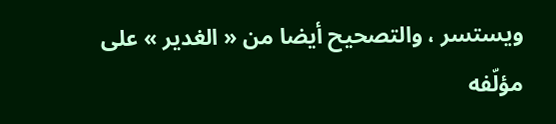ويستسر ، والتصحيح أيضا من « الغدير » على مؤلّفه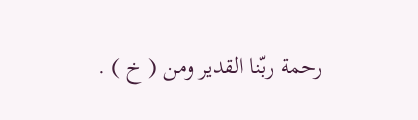رحمة ربّنا القدير ومن ( خ ) .